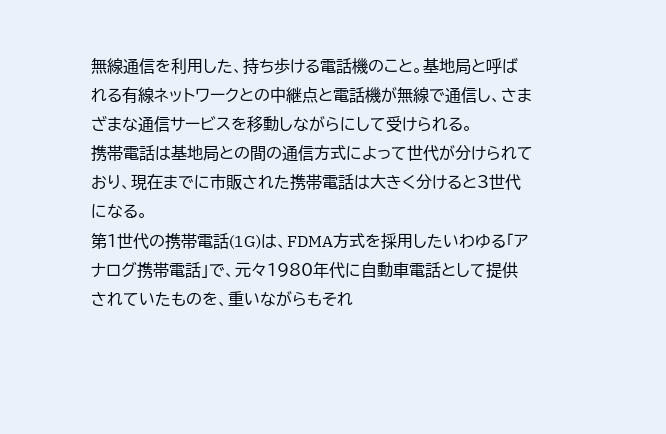無線通信を利用した、持ち歩ける電話機のこと。基地局と呼ばれる有線ネットワークとの中継点と電話機が無線で通信し、さまざまな通信サービスを移動しながらにして受けられる。
携帯電話は基地局との間の通信方式によって世代が分けられており、現在までに市販された携帯電話は大きく分けると3世代になる。
第1世代の携帯電話(1G)は、FDMA方式を採用したいわゆる「アナログ携帯電話」で、元々1980年代に自動車電話として提供されていたものを、重いながらもそれ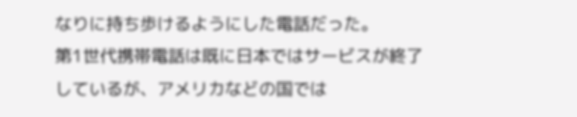なりに持ち歩けるようにした電話だった。
第1世代携帯電話は既に日本ではサービスが終了しているが、アメリカなどの国では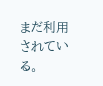まだ利用されている。